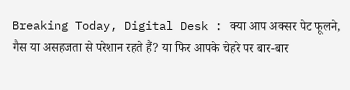Breaking Today, Digital Desk : क्या आप अक्सर पेट फूलने, गैस या असहजता से परेशान रहते हैं? या फिर आपके चेहरे पर बार-बार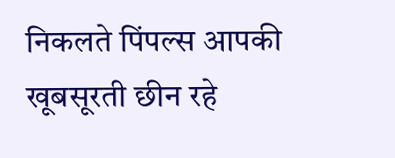निकलते पिंपल्स आपकी खूबसूरती छीन रहे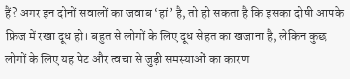हैं? अगर इन दोनों सवालों का जवाब ‘हां’ है, तो हो सकता है कि इसका दोषी आपके फ्रिज में रखा दूध हो। बहुत से लोगों के लिए दूध सेहत का खजाना है, लेकिन कुछ लोगों के लिए यह पेट और त्वचा से जुड़ी समस्याओं का कारण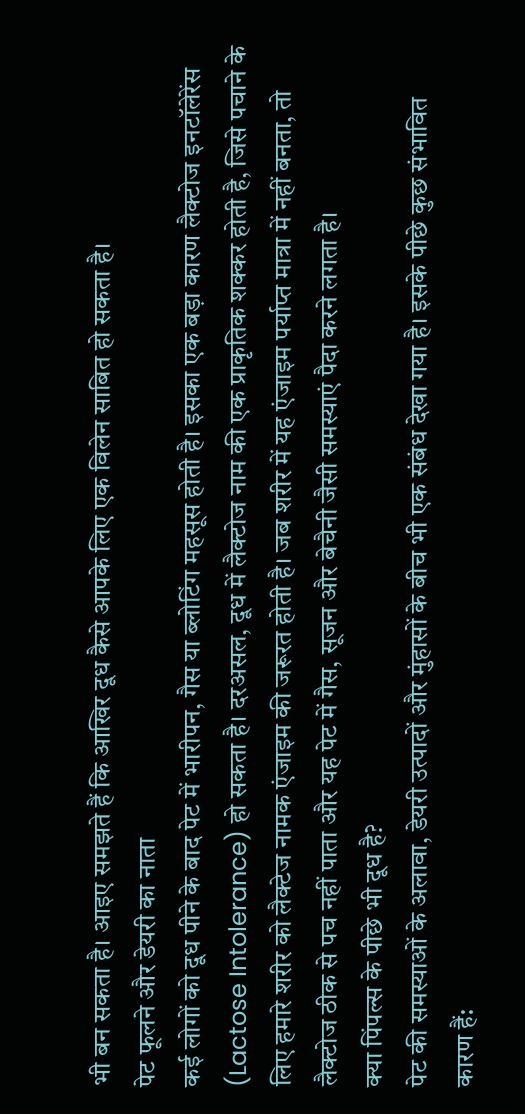भी बन सकता है। आइए समझते हैं कि आखिर दूध कैसे आपके लिए एक विलेन साबित हो सकता है।
पेट फूलने और डेयरी का नाता
कई लोगों को दूध पीने के बाद पेट में भारीपन, गैस या ब्लोटिंग महसूस होती है। इसका एक बड़ा कारण लैक्टोज इनटॉलेरेंस (Lactose Intolerance) हो सकता है। दरअसल, दूध में लैक्टोज नाम की एक प्राकृतिक शक्कर होती है, जिसे पचाने के लिए हमारे शरीर को लैक्टेज नामक एंजाइम की जरूरत होती है। जब शरीर में यह एंजाइम पर्याप्त मात्रा में नहीं बनता, तो लैक्टोज ठीक से पच नहीं पाता और यह पेट में गैस, सूजन और बेचैनी जैसी समस्याएं पैदा करने लगता है।
क्या पिंपल्स के पीछे भी दूध है?
पेट की समस्याओं के अलावा, डेयरी उत्पादों और मुंहासों के बीच भी एक संबंध देखा गया है। इसके पीछे कुछ संभावित कारण हैं: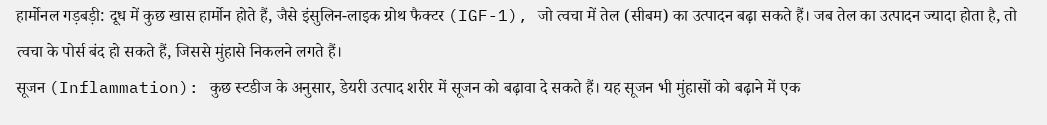हार्मोनल गड़बड़ी: दूध में कुछ खास हार्मोन होते हैं, जैसे इंसुलिन-लाइक ग्रोथ फैक्टर (IGF-1), जो त्वचा में तेल (सीबम) का उत्पादन बढ़ा सकते हैं। जब तेल का उत्पादन ज्यादा होता है, तो त्वचा के पोर्स बंद हो सकते हैं, जिससे मुंहासे निकलने लगते हैं।
सूजन (Inflammation): कुछ स्टडीज के अनुसार, डेयरी उत्पाद शरीर में सूजन को बढ़ावा दे सकते हैं। यह सूजन भी मुंहासों को बढ़ाने में एक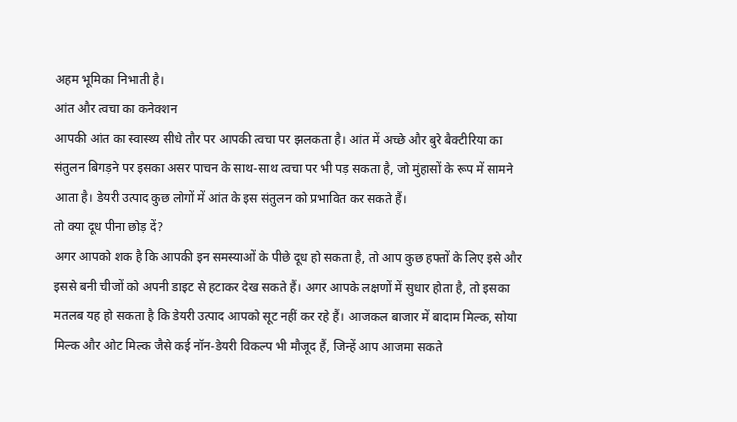अहम भूमिका निभाती है।
आंत और त्वचा का कनेक्शन
आपकी आंत का स्वास्थ्य सीधे तौर पर आपकी त्वचा पर झलकता है। आंत में अच्छे और बुरे बैक्टीरिया का संतुलन बिगड़ने पर इसका असर पाचन के साथ-साथ त्वचा पर भी पड़ सकता है, जो मुंहासों के रूप में सामने आता है। डेयरी उत्पाद कुछ लोगों में आंत के इस संतुलन को प्रभावित कर सकते हैं।
तो क्या दूध पीना छोड़ दें?
अगर आपको शक है कि आपकी इन समस्याओं के पीछे दूध हो सकता है, तो आप कुछ हफ्तों के लिए इसे और इससे बनी चीजों को अपनी डाइट से हटाकर देख सकते हैं। अगर आपके लक्षणों में सुधार होता है, तो इसका मतलब यह हो सकता है कि डेयरी उत्पाद आपको सूट नहीं कर रहे हैं। आजकल बाजार में बादाम मिल्क, सोया मिल्क और ओट मिल्क जैसे कई नॉन-डेयरी विकल्प भी मौजूद हैं, जिन्हें आप आजमा सकते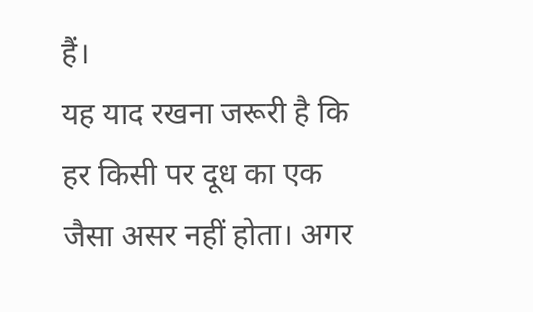हैं।
यह याद रखना जरूरी है कि हर किसी पर दूध का एक जैसा असर नहीं होता। अगर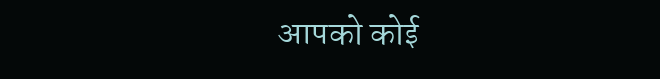आपको कोई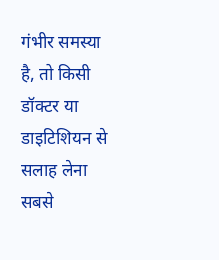गंभीर समस्या है, तो किसी डॉक्टर या डाइटिशियन से सलाह लेना सबसे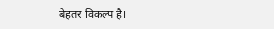बेहतर विकल्प है।